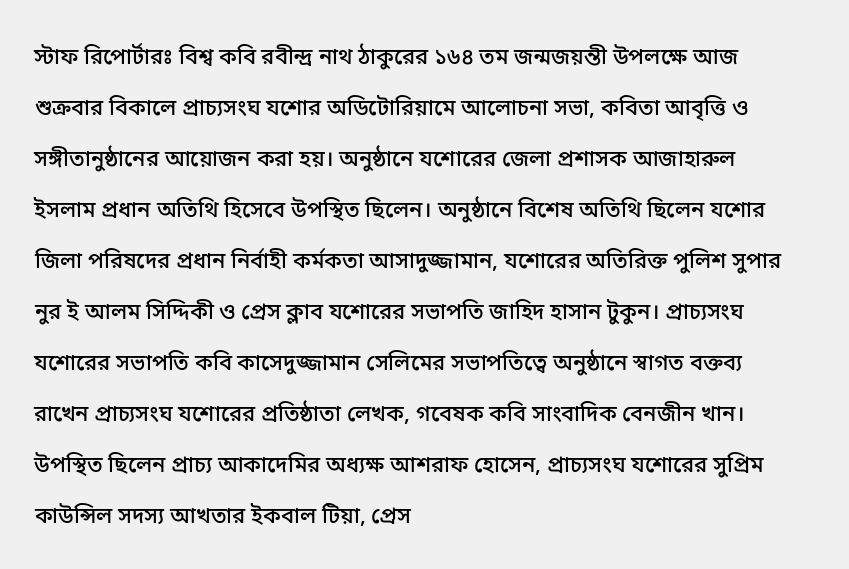স্টাফ রিপোর্টারঃ বিশ্ব কবি রবীন্দ্র নাথ ঠাকুরের ১৬৪ তম জন্মজয়ন্তী উপলক্ষে আজ শুক্রবার বিকালে প্রাচ্যসংঘ যশোর অডিটোরিয়ামে আলোচনা সভা, কবিতা আবৃত্তি ও সঙ্গীতানুষ্ঠানের আয়োজন করা হয়। অনুষ্ঠানে যশোরের জেলা প্রশাসক আজাহারুল ইসলাম প্রধান অতিথি হিসেবে উপস্থিত ছিলেন। অনুষ্ঠানে বিশেষ অতিথি ছিলেন যশোর জিলা পরিষদের প্রধান নির্বাহী কর্মকতা আসাদুজ্জামান, যশোরের অতিরিক্ত পুলিশ সুপার নুর ই আলম সিদ্দিকী ও প্রেস ক্লাব যশোরের সভাপতি জাহিদ হাসান টুকুন। প্রাচ্যসংঘ যশোরের সভাপতি কবি কাসেদুজ্জামান সেলিমের সভাপতিত্বে অনুষ্ঠানে স্বাগত বক্তব্য রাখেন প্রাচ্যসংঘ যশোরের প্রতিষ্ঠাতা লেখক, গবেষক কবি সাংবাদিক বেনজীন খান। উপস্থিত ছিলেন প্রাচ্য আকাদেমির অধ্যক্ষ আশরাফ হোসেন, প্রাচ্যসংঘ যশোরের সুপ্রিম কাউন্সিল সদস্য আখতার ইকবাল টিয়া, প্রেস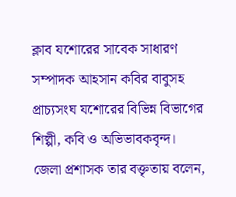ক্লাব যশোরের সাবেক সাধারণ সম্পাদক আহসান কবির বাবুসহ প্রাচ্যসংঘ যশোরের বিভিন্ন বিভাগের শিল্পী, কবি ও অভিভাবকবৃন্দ।
জেলা প্রশাসক তার বক্তৃতায় বলেন,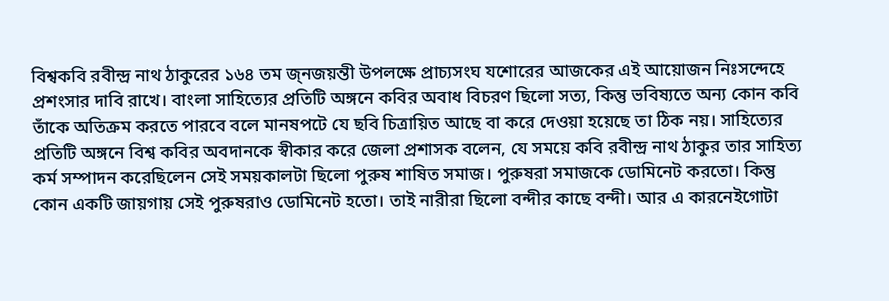বিশ্বকবি রবীন্দ্র নাথ ঠাকুরের ১৬৪ তম জ্নজয়ন্তী উপলক্ষে প্রাচ্যসংঘ যশোরের আজকের এই আয়োজন নিঃসন্দেহে প্রশংসার দাবি রাখে। বাংলা সাহিত্যের প্রতিটি অঙ্গনে কবির অবাধ বিচরণ ছিলো সত্য, কিন্তু ভবিষ্যতে অন্য কোন কবি তাঁকে অতিক্রম করতে পারবে বলে মানষপটে যে ছবি চিত্রায়িত আছে বা করে দেওয়া হয়েছে তা ঠিক নয়। সাহিত্যের প্রতিটি অঙ্গনে বিশ্ব কবির অবদানকে স্বীকার করে জেলা প্রশাসক বলেন, যে সময়ে কবি রবীন্দ্র নাথ ঠাকুর তার সাহিত্য কর্ম সম্পাদন করেছিলেন সেই সময়কালটা ছিলো পুরুষ শাষিত সমাজ। পুরুষরা সমাজকে ডোমিনেট করতো। কিন্তু কোন একটি জায়গায় সেই পুরুষরাও ডোমিনেট হতো। তাই নারীরা ছিলো বন্দীর কাছে বন্দী। আর এ কারনেইগোটা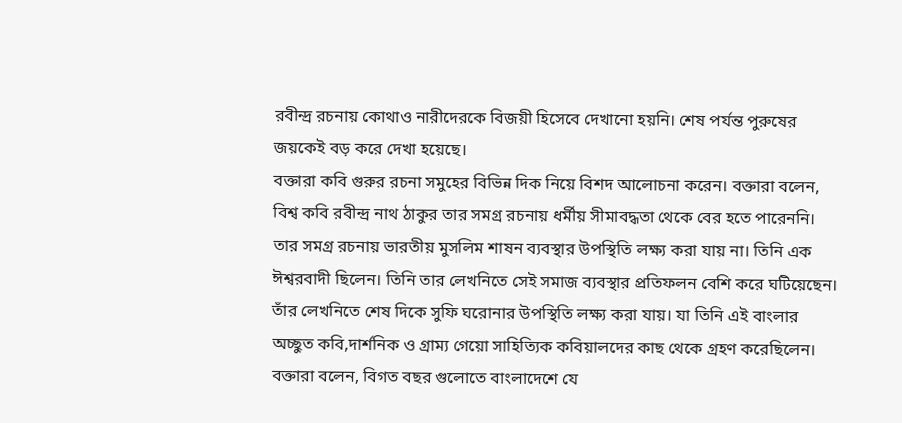রবীন্দ্র রচনায় কোথাও নারীদেরকে বিজয়ী হিসেবে দেখানো হয়নি। শেষ পর্যন্ত পুরুষের জয়কেই বড় করে দেখা হয়েছে।
বক্তারা কবি গুরুর রচনা সমুহের বিভিন্ন দিক নিয়ে বিশদ আলোচনা করেন। বক্তারা বলেন, বিশ্ব কবি রবীন্দ্র নাথ ঠাকুর তার সমগ্র রচনায় ধর্মীয় সীমাবদ্ধতা থেকে বের হতে পারেননি। তার সমগ্র রচনায় ভারতীয় মুসলিম শাষন ব্যবস্থার উপস্থিতি লক্ষ্য করা যায় না। তিনি এক
ঈশ্বরবাদী ছিলেন। তিনি তার লেখনিতে সেই সমাজ ব্যবস্থার প্রতিফলন বেশি করে ঘটিয়েছেন। তাঁর লেখনিতে শেষ দিকে সুফি ঘরোনার উপস্থিতি লক্ষ্য করা যায়। যা তিনি এই বাংলার অচ্ছুত কবি,দার্শনিক ও গ্রাম্য গেয়ো সাহিত্যিক কবিয়ালদের কাছ থেকে গ্রহণ করেছিলেন।
বক্তারা বলেন, বিগত বছর গুলোতে বাংলাদেশে যে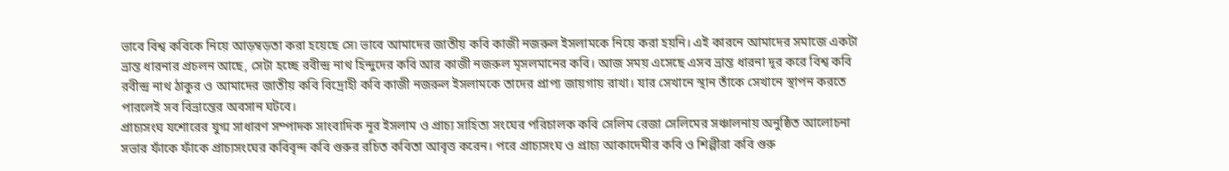ভাবে বিশ্ব কবিকে নিয়ে আড়ম্বড়তা করা হয়েছে সে৷ ভাবে আমাদের জাতীয় কবি কাজী নজরুল ইসলামকে নিয়ে করা হয়নি। এই কারনে আমাদের সমাজে একটা ভ্রান্ত ধারনার প্রচলন আছে, সেটা হচ্ছে রবীন্দ্র নাথ হিন্দুদের কবি আর কাজী নজরুল মৃসলমানের কবি। আজ সময় এসেছে এসব ভ্রান্ত ধারনা দূর করে বিশ্ব কবি রবীন্দ্র নাথ ঠাকুর ও আমাদের জাতীয় কবি বিদ্রোহী কবি কাজী নজরুল ইসলামকে তাদের প্রাপ্য জায়গায় রাখা। যার সেখানে স্থান তাঁকে সেখানে স্থাপন করতে পারলেই সব বিভ্রান্তের অবসান ঘটবে।
প্রাচ্যসংঘ যশোরের যুগ্ম সাধারণ সম্পাদক সাংবাদিক নূর ইসলাম ও প্রাচ্য সাহিত্য সংঘের পরিচালক কবি সেলিম রেজা সেলিমের সঞ্চালনায় অনুষ্ঠিত আলোচনা সভার ফাঁকে ফাঁকে প্রাচ্যসংঘের কবিবৃন্দ কবি গুরুর রচিত কবিতা আবৃত্ত করেন। পরে প্রাচ্যসংঘ ও প্রাচ্য আকাদেমীর কবি ও শিল্পীরা কবি গুরু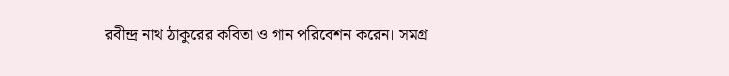রবীন্দ্র নাথ ঠাকুরের কবিতা ও গান পরিবেশন করেন। সমগ্র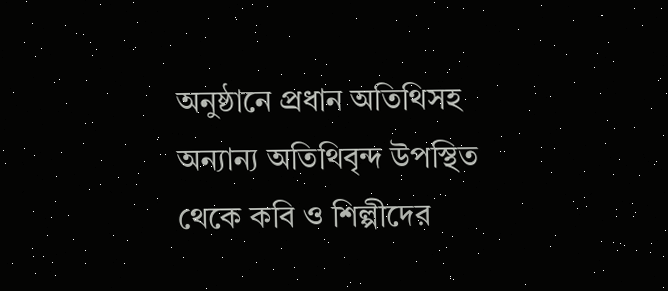অনুষ্ঠানে প্রধান অতিথিসহ অন্যান্য অতিথিবৃন্দ উপস্থিত থেকে কবি ও শিল্পীদের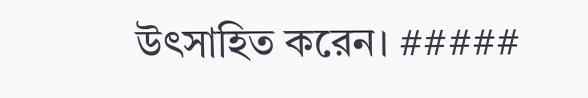উৎসাহিত করেন। #####